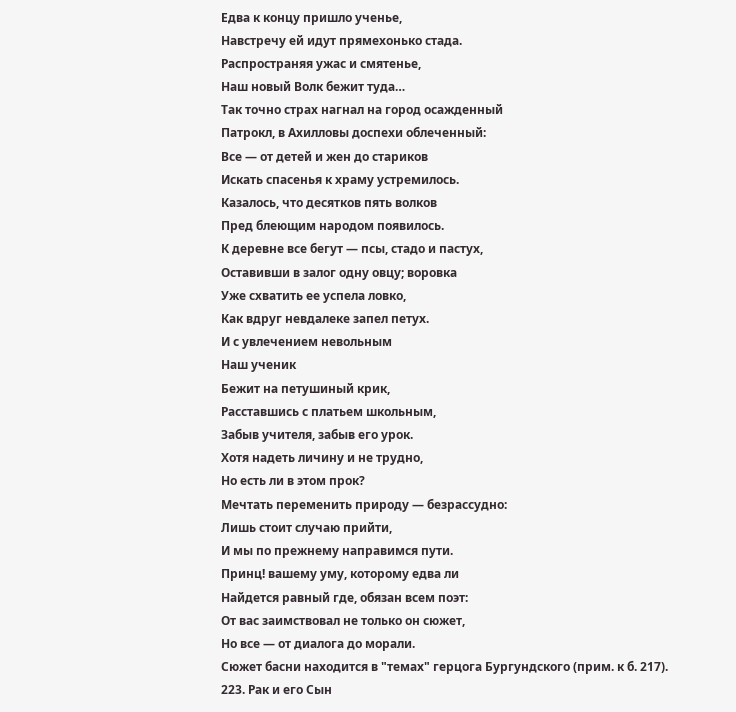Едва к концу пришло ученье,
Навстречу ей идут прямехонько стада.
Распространяя ужас и смятенье,
Наш новый Волк бежит туда…
Так точно страх нагнал на город осажденный
Патрокл, в Ахилловы доспехи облеченный:
Все — от детей и жен до стариков
Искать спасенья к храму устремилось.
Казалось, что десятков пять волков
Пред блеющим народом появилось.
К деревне все бегут — псы, стадо и пастух,
Оставивши в залог одну овцу; воровка
Уже схватить ее успела ловко,
Как вдруг невдалеке запел петух.
И с увлечением невольным
Наш ученик
Бежит на петушиный крик,
Расставшись с платьем школьным,
Забыв учителя, забыв его урок.
Хотя надеть личину и не трудно,
Но есть ли в этом прок?
Мечтать переменить природу — безрассудно:
Лишь стоит случаю прийти,
И мы по прежнему направимся пути.
Принц! вашему уму, которому едва ли
Найдется равный где, обязан всем поэт:
От вас заимствовал не только он сюжет,
Но все — от диалога до морали.
Сюжет басни находится в "темах" герцога Бургундского (прим. к б. 217).
223. Рак и его Сын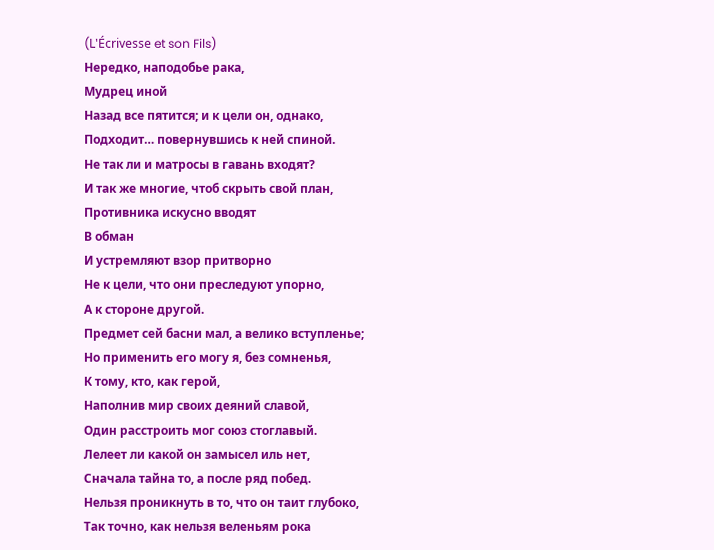(L'Écrivesse et son Fils)
Нередко, наподобье рака,
Мудрец иной
Назад все пятится; и к цели он, однако,
Подходит… повернувшись к ней спиной.
Не так ли и матросы в гавань входят?
И так же многие, чтоб скрыть свой план,
Противника искусно вводят
В обман
И устремляют взор притворно
Не к цели, что они преследуют упорно,
А к стороне другой.
Предмет сей басни мал, а велико вступленье;
Но применить его могу я, без сомненья,
К тому, кто, как герой,
Наполнив мир своих деяний славой,
Один расстроить мог союз стоглавый.
Лелеет ли какой он замысел иль нет,
Сначала тайна то, а после ряд побед.
Нельзя проникнуть в то, что он таит глубоко,
Так точно, как нельзя веленьям рока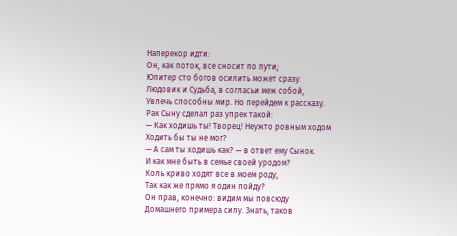Наперекор идти:
Он, как поток, все сносит по пути;
Юпитер сто богов осилить может сразу.
Людовик и Судьба, в согласьи меж собой,
Увлечь способны мир. Но перейдем к рассказу.
Рак Сыну сделал раз упрек такой:
— Как ходишь ты! Творец! Неужто ровным ходом
Ходить бы ты не мог?
— А сам ты ходишь как? — в ответ ему Сынок.
И как мне быть в семье своей уродом?
Коль криво ходят все в моем роду,
Так как же прямо я один пойду?
Он прав, конечно: видим мы повсюду
Домашнего примера силу. Знать, таков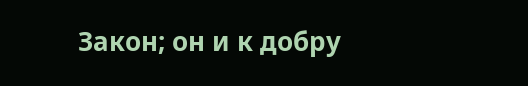Закон; он и к добру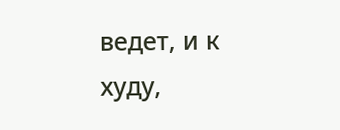ведет, и к худу,